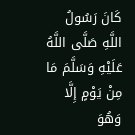كَانَ رَسُولُ اللَّهِ صَلَّى اللَّهُ عَلَيْهِ وَسَلَّمَ مَا مِنْ يَوْمٍ إِلَّا وَهُوَ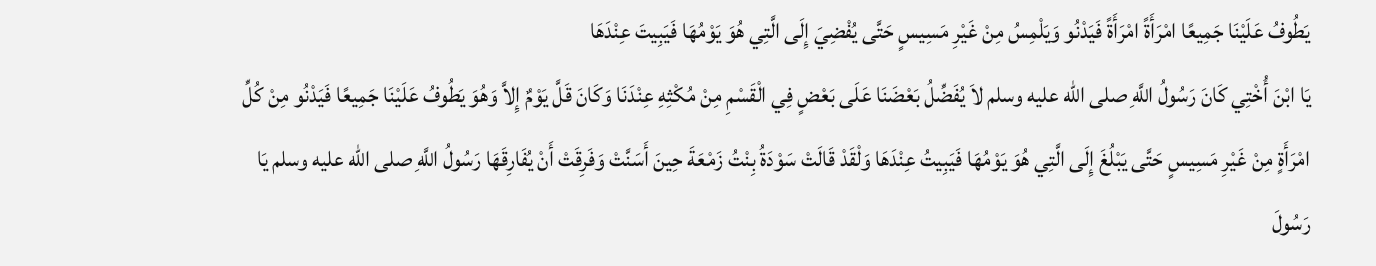يَطُوفُ عَلَيْنَا جَمِيعًا امْرَأَةً امْرَأَةً فَيَدْنُو وَيَلْمِسُ مِنْ غَيْرِ مَسِيسٍ حَتَّى يُفْضِيَ إِلَى الَّتِي هُوَ يَوْمُهَا فَيَبِيتَ عِنْدَهَا
يَا ابْنَ أُخْتِي كَانَ رَسُولُ اللَّهِ صلى الله عليه وسلم لاَ يُفَضِّلُ بَعْضَنَا عَلَى بَعْضٍ فِي الْقَسْمِ مِنْ مُكْثِهِ عِنْدَنَا وَكَانَ قَلَّ يَوْمٌ إِلاَّ وَهُوَ يَطُوفُ عَلَيْنَا جَمِيعًا فَيَدْنُو مِنْ كُلِّ امْرَأَةٍ مِنْ غَيْرِ مَسِيسٍ حَتَّى يَبْلُغَ إِلَى الَّتِي هُوَ يَوْمُهَا فَيَبِيتُ عِنْدَهَا وَلْقَدْ قَالَتْ سَوْدَةُ بِنْتُ زَمْعَةَ حِينَ أَسَنَّتْ وَفَرِقَتْ أَنْ يُفَارِقَهَا رَسُولُ اللَّهِ صلى الله عليه وسلم يَا رَسُولَ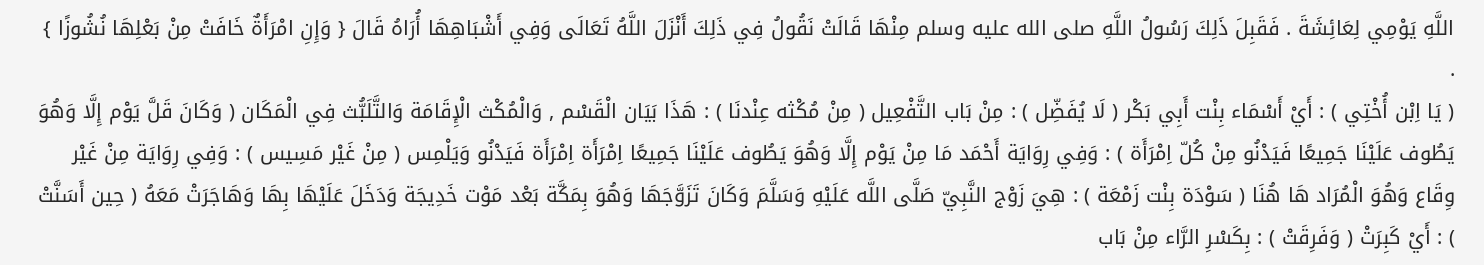اللَّهِ يَوْمِي لِعَائِشَةَ . فَقَبِلَ ذَلِكَ رَسُولُ اللَّهِ صلى الله عليه وسلم مِنْهَا قَالَتْ نَقُولُ فِي ذَلِكَ أَنْزَلَ اللَّهُ تَعَالَى وَفِي أَشْبَاهِهَا أُرَاهُ قَالَ { وَإِنِ امْرَأَةٌ خَافَتْ مِنْ بَعْلِهَا نُشُوزًا } .
( يَا اِبْن أُخْتِي ) : أَيْ أَسْمَاء بِنْت أَبِي بَكْر ( لَا يُفَضِّل ) : مِنْ بَاب التَّفْعِيل ( مِنْ مُكْثه عِنْدنَا ) : هَذَا بَيَان الْقَسْم , وَالْمُكْث الْإِقَامَة وَالتَّلَبُّث فِي الْمَكَان ( وَكَانَ قَلَّ يَوْم إِلَّا وَهُوَ يَطُوف عَلَيْنَا جَمِيعًا فَيَدْنُو مِنْ كُلّ اِمْرَأَة ) : وَفِي رِوَايَة أَحْمَد مَا مِنْ يَوْم إِلَّا وَهُوَ يَطُوف عَلَيْنَا جَمِيعًا اِمْرَأَة اِمْرَأَة فَيَدْنُو وَيَلْمِس ( مِنْ غَيْر مَسِيس ) : وَفِي رِوَايَة مِنْ غَيْر وِقَاع وَهُوَ الْمُرَاد هَا هُنَا ( سَوْدَة بِنْت زَمْعَة ) : هِيَ زَوْج النَّبِيّ صَلَّى اللَّه عَلَيْهِ وَسَلَّمَ وَكَانَ تَزَوَّجَهَا وَهُوَ بِمَكَّة بَعْد مَوْت خَدِيجَة وَدَخَلَ عَلَيْهَا بِهَا وَهَاجَرَتْ مَعَهُ ( حِين أَسَنَّتْ ) : أَيْ كَبِرَتْ ( وَفَرِقَتْ ) : بِكَسْرِ الرَّاء مِنْ بَاب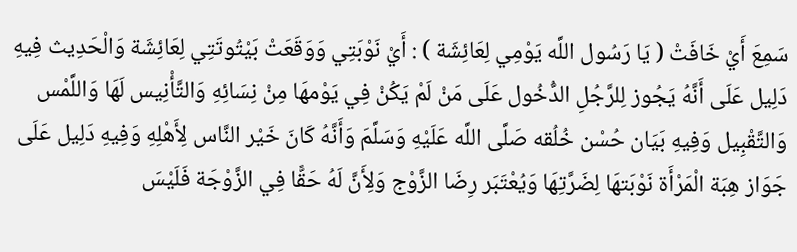سَمِعَ أَيْ خَافَتْ ( يَا رَسُول اللَّه يَوْمِي لِعَائِشَة ) : أَيْ نَوْبَتِي وَوَقَعَتْ بَيْتُوتَتِي لِعَائِشَة وَالْحَدِيث فِيهِ دَلِيل عَلَى أَنَّهُ يَجُوز لِلرَّجُلِ الدُّخُول عَلَى مَنْ لَمْ يَكُنْ فِي يَوْمهَا مِنْ نِسَائِهِ وَالتَّأْنِيس لَهَا وَاللَّمْس وَالتَّقْبِيل وَفِيهِ بَيَان حُسْن خُلُقه صَلَّى اللَّه عَلَيْهِ وَسَلَّمَ وَأَنَّهُ كَانَ خَيْر النَّاس لِأَهْلِهِ وَفِيهِ دَلِيل عَلَى جَوَاز هِبَة الْمَرْأَة نَوْبَتهَا لِضَرَّتِهَا وَيُعْتَبَر رِضَا الزَّوْج وَلِأَنَّ لَهُ حَقًّا فِي الزَّوْجَة فَلَيْسَ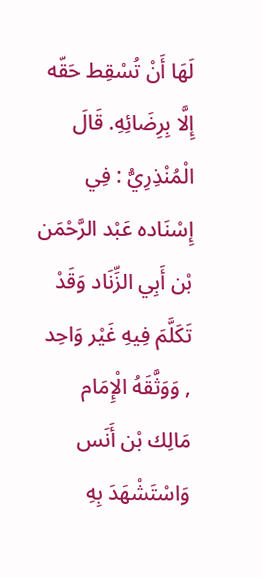لَهَا أَنْ تُسْقِط حَقّه إِلَّا بِرِضَائِهِ. قَالَ الْمُنْذِرِيُّ : فِي إِسْنَاده عَبْد الرَّحْمَن بْن أَبِي الزِّنَاد وَقَدْ تَكَلَّمَ فِيهِ غَيْر وَاحِد , وَوَثَّقَهُ الْإِمَام مَالِك بْن أَنَس وَاسْتَشْهَدَ بِهِ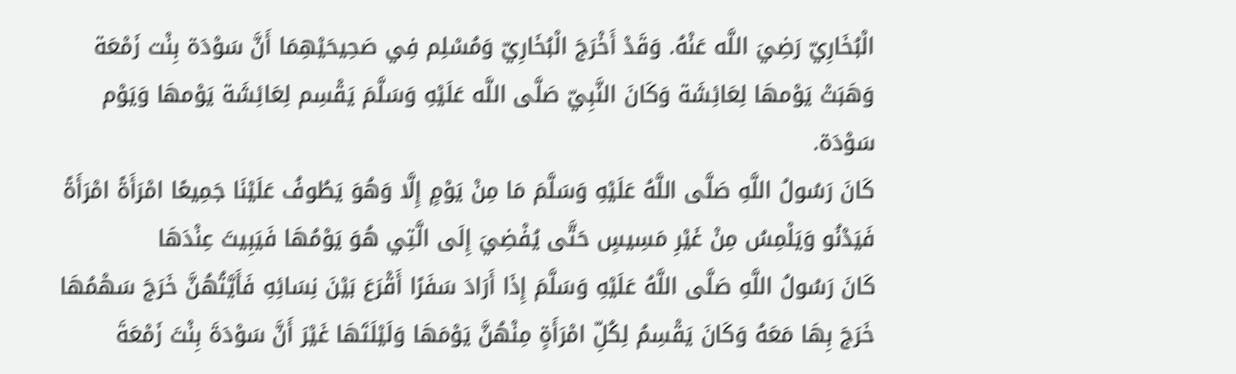الْبُخَارِيّ رَضِيَ اللَّه عَنْهُ. وَقَدْ أَخْرَجَ الْبُخَارِيّ وَمُسْلِم فِي صَحِيحَيْهِمَا أَنَّ سَوْدَة بِنْت زَمْعَة وَهَبَتْ يَوْمهَا لِعَائِشَة وَكَانَ النَّبِيّ صَلَّى اللَّه عَلَيْهِ وَسَلَّمَ يَقْسِم لِعَائِشَة يَوْمهَا وَيَوْم سَوْدَة.
كَانَ رَسُولُ اللَّهِ صَلَّى اللَّهُ عَلَيْهِ وَسَلَّمَ مَا مِنْ يَوْمٍ إِلَّا وَهُوَ يَطُوفُ عَلَيْنَا جَمِيعًا امْرَأَةً امْرَأَةً فَيَدْنُو وَيَلْمِسُ مِنْ غَيْرِ مَسِيسٍ حَتَّى يُفْضِيَ إِلَى الَّتِي هُوَ يَوْمُهَا فَيَبِيتَ عِنْدَهَا
كَانَ رَسُولُ اللَّهِ صَلَّى اللَّهُ عَلَيْهِ وَسَلَّمَ إِذَا أَرَادَ سَفَرًا أَقْرَعَ بَيْنَ نِسَائِهِ فَأَيَّتُهُنَّ خَرَجَ سَهْمُهَا خَرَجَ بِهَا مَعَهُ وَكَانَ يَقْسِمُ لِكُلِّ امْرَأَةٍ مِنْهُنَّ يَوْمَهَا وَلَيْلَتَهَا غَيْرَ أَنَّ سَوْدَةَ بِنْتَ زَمْعَةَ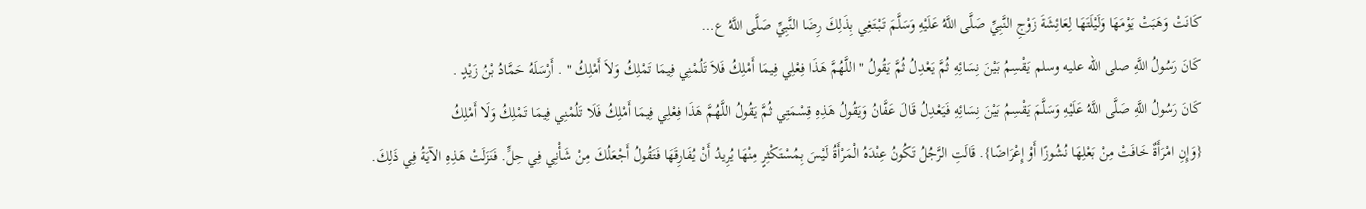كَانَتْ وَهَبَتْ يَوْمَهَا وَلَيْلَتَهَا لِعَائِشَةَ زَوْجِ النَّبِيِّ صَلَّى اللَّهُ عَلَيْهِ وَسَلَّمَ تَبْتَغِي بِذَلِكَ رِضَا النَّبِيِّ صَلَّى اللَّهُ ع…
كَانَ رَسُولُ اللَّهِ صلى الله عليه وسلم يَقْسِمُ بَيْنَ نِسَائِهِ ثُمَّ يَعْدِلُ ثُمَّ يَقُولُ " اللَّهُمَّ هَذَا فِعْلِي فِيمَا أَمْلِكُ فَلاَ تَلُمْنِي فِيمَا تَمْلِكُ وَلاَ أَمْلِكُ " . أَرْسَلَهُ حَمَّادُ بْنُ زَيْدٍ .
كَانَ رَسُولُ اللَّهِ صَلَّى اللَّهُ عَلَيْهِ وَسَلَّمَ يَقْسِمُ بَيْنَ نِسَائِهِ فَيَعْدِلُ قَالَ عَفَّانُ وَيَقُولُ هَذِهِ قِسْمَتِي ثُمَّ يَقُولُ اللَّهُمَّ هَذَا فِعْلِي فِيمَا أَمْلِكُ فَلَا تَلُمْنِي فِيمَا تَمْلِكُ وَلَا أَمْلِكُ
{وَإِنِ امْرَأَةٌ خَافَتْ مِنْ بَعْلِهَا نُشُوزًا أَوْ إِعْرَاضًا}. قَالَتِ الرَّجُلُ تَكُونُ عِنْدَهُ الْمَرْأَةُ لَيْسَ بِمُسْتَكْثِرٍ مِنْهَا يُرِيدُ أَنْ يُفَارِقَهَا فَتَقُولُ أَجْعَلُكَ مِنْ شَأْنِي فِي حِلٍّ. فَنَزَلَتْ هَذِهِ الآيَةُ فِي ذَلِكَ.